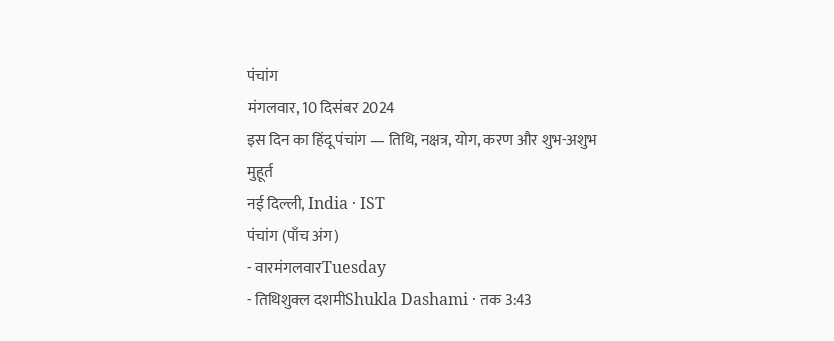पंचांग
मंगलवार, 10 दिसंबर 2024
इस दिन का हिंदू पंचांग — तिथि, नक्षत्र, योग, करण और शुभ-अशुभ मुहूर्त
नई दिल्ली, India · IST
पंचांग (पाँच अंग)
- वारमंगलवारTuesday
- तिथिशुक्ल दशमीShukla Dashami · तक 3:43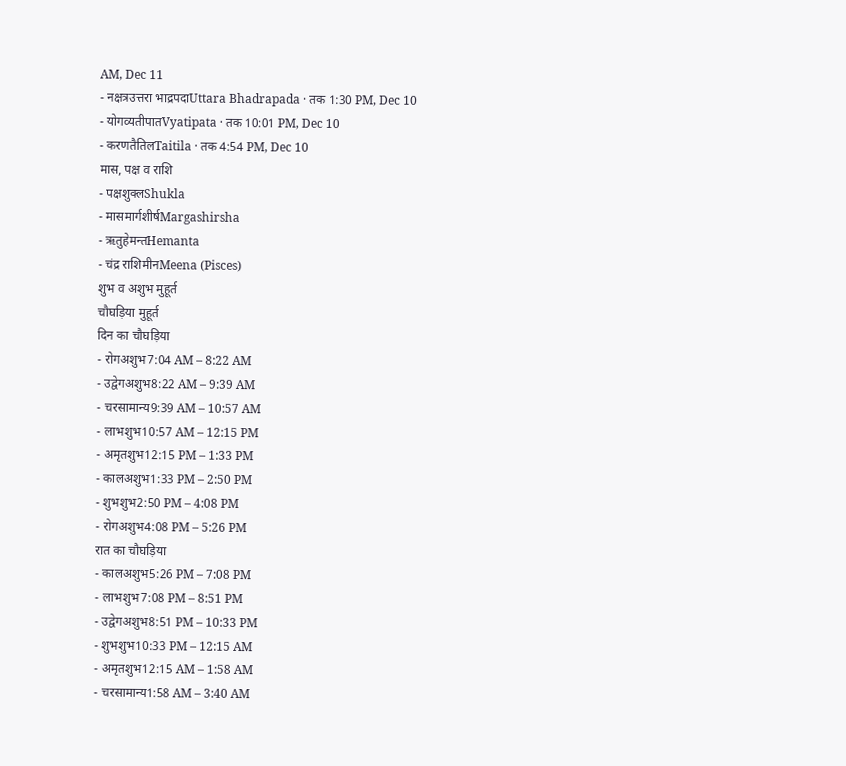AM, Dec 11
- नक्षत्रउत्तरा भाद्रपदाUttara Bhadrapada · तक 1:30 PM, Dec 10
- योगव्यतीपातVyatipata · तक 10:01 PM, Dec 10
- करणतैतिलTaitila · तक 4:54 PM, Dec 10
मास, पक्ष व राशि
- पक्षशुक्लShukla
- मासमार्गशीर्षMargashirsha
- ऋतुहेमन्तHemanta
- चंद्र राशिमीनMeena (Pisces)
शुभ व अशुभ मुहूर्त
चौघड़िया मुहूर्त
दिन का चौघड़िया
- रोगअशुभ7:04 AM – 8:22 AM
- उद्वेगअशुभ8:22 AM – 9:39 AM
- चरसामान्य9:39 AM – 10:57 AM
- लाभशुभ10:57 AM – 12:15 PM
- अमृतशुभ12:15 PM – 1:33 PM
- कालअशुभ1:33 PM – 2:50 PM
- शुभशुभ2:50 PM – 4:08 PM
- रोगअशुभ4:08 PM – 5:26 PM
रात का चौघड़िया
- कालअशुभ5:26 PM – 7:08 PM
- लाभशुभ7:08 PM – 8:51 PM
- उद्वेगअशुभ8:51 PM – 10:33 PM
- शुभशुभ10:33 PM – 12:15 AM
- अमृतशुभ12:15 AM – 1:58 AM
- चरसामान्य1:58 AM – 3:40 AM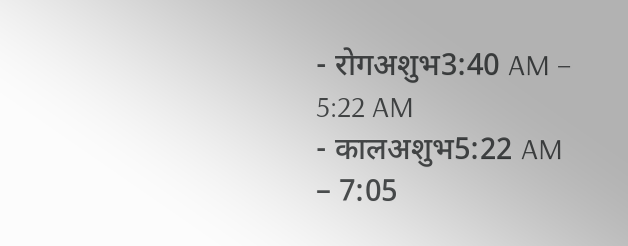- रोगअशुभ3:40 AM – 5:22 AM
- कालअशुभ5:22 AM – 7:05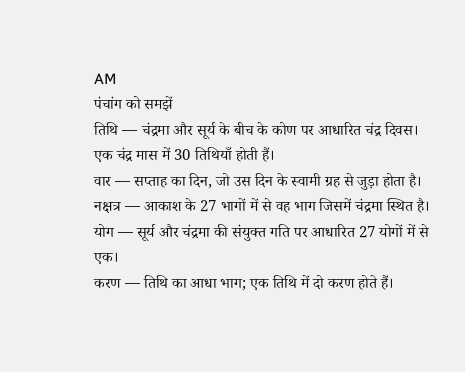AM
पंचांग को समझें
तिथि — चंद्रमा और सूर्य के बीच के कोण पर आधारित चंद्र दिवस। एक चंद्र मास में 30 तिथियाँ होती हैं।
वार — सप्ताह का दिन, जो उस दिन के स्वामी ग्रह से जुड़ा होता है।
नक्षत्र — आकाश के 27 भागों में से वह भाग जिसमें चंद्रमा स्थित है।
योग — सूर्य और चंद्रमा की संयुक्त गति पर आधारित 27 योगों में से एक।
करण — तिथि का आधा भाग; एक तिथि में दो करण होते हैं।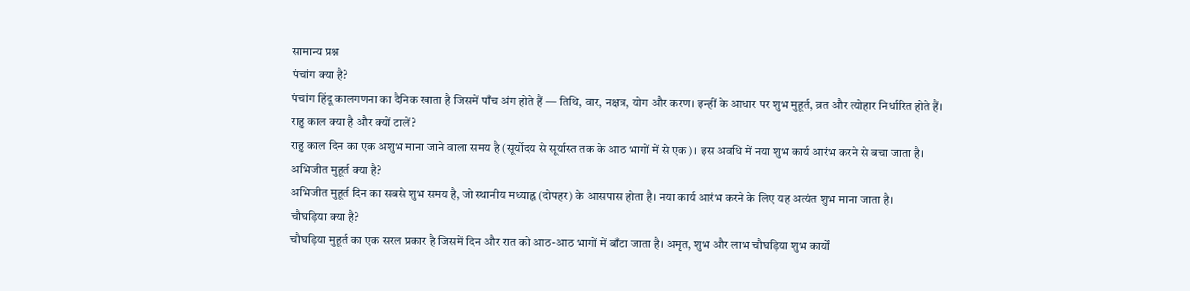सामान्य प्रश्न
पंचांग क्या है?
पंचांग हिंदू कालगणना का दैनिक खाता है जिसमें पाँच अंग होते हैं — तिथि, वार, नक्षत्र, योग और करण। इन्हीं के आधार पर शुभ मुहूर्त, व्रत और त्योहार निर्धारित होते हैं।
राहु काल क्या है और क्यों टालें?
राहु काल दिन का एक अशुभ माना जाने वाला समय है (सूर्योदय से सूर्यास्त तक के आठ भागों में से एक)। इस अवधि में नया शुभ कार्य आरंभ करने से बचा जाता है।
अभिजीत मुहूर्त क्या है?
अभिजीत मुहूर्त दिन का सबसे शुभ समय है, जो स्थानीय मध्याह्न (दोपहर) के आसपास होता है। नया कार्य आरंभ करने के लिए यह अत्यंत शुभ माना जाता है।
चौघड़िया क्या है?
चौघड़िया मुहूर्त का एक सरल प्रकार है जिसमें दिन और रात को आठ-आठ भागों में बाँटा जाता है। अमृत, शुभ और लाभ चौघड़िया शुभ कार्यों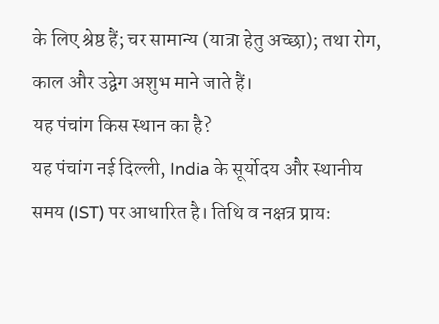के लिए श्रेष्ठ हैं; चर सामान्य (यात्रा हेतु अच्छा); तथा रोग, काल और उद्वेग अशुभ माने जाते हैं।
यह पंचांग किस स्थान का है?
यह पंचांग नई दिल्ली, India के सूर्योदय और स्थानीय समय (IST) पर आधारित है। तिथि व नक्षत्र प्रायः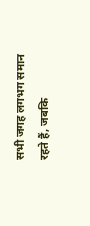सभी जगह लगभग समान रहते हैं, जबकि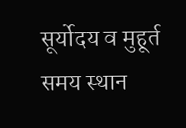सूर्योदय व मुहूर्त समय स्थान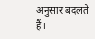अनुसार बदलते हैं।